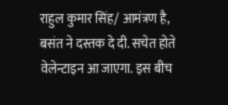राहुल कुमार सिंह/ आमंत्रण है, बसंत ने दस्तक दे दी. सचेत होते वेलेन्टाइन आ जाएगा. इस बीच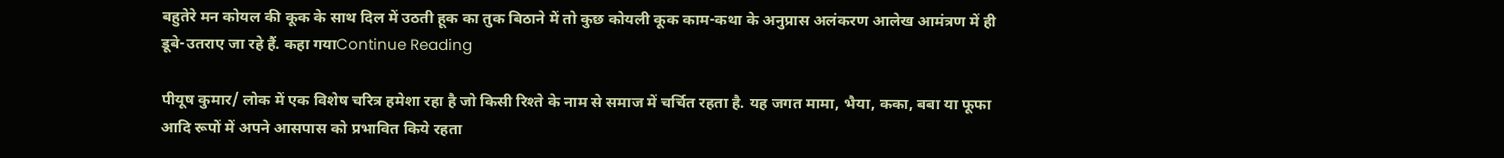बहुतेरे मन कोयल की कूक के साथ दिल में उठती हूक का तुक बिठाने में तो कुछ कोयली कूक काम-कथा के अनुप्रास अलंकरण आलेख आमंत्रण में ही डूबे-उतराए जा रहे हैं. कहा गयाContinue Reading

पीयूष कुमार/ लोक में एक विशेष चरित्र हमेशा रहा है जो किसी रिश्ते के नाम से समाज में चर्चित रहता है. यह जगत मामा, भैया, कका, बबा या फूफा आदि रूपों में अपने आसपास को प्रभावित किये रहता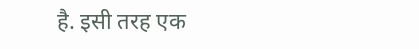है. इसी तरह एक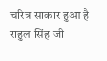चरित्र साकार हुआ है राहुल सिंह जी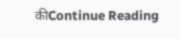कीContinue Reading